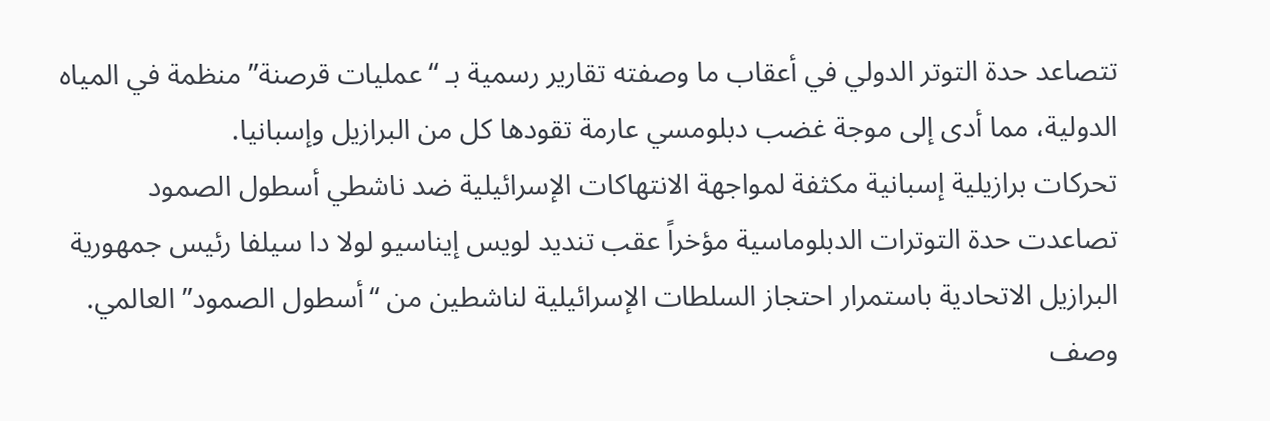تتصاعد حدة التوتر الدولي في أعقاب ما وصفته تقارير رسمية بـ “عمليات قرصنة” منظمة في المياه الدولية، مما أدى إلى موجة غضب دبلومسي عارمة تقودها كل من البرازيل وإسبانيا.
تحركات برازيلية إسبانية مكثفة لمواجهة الانتهاكات الإسرائيلية ضد ناشطي أسطول الصمود
تصاعدت حدة التوترات الدبلوماسية مؤخراً عقب تنديد لويس إيناسيو لولا دا سيلفا رئيس جمهورية البرازيل الاتحادية باستمرار احتجاز السلطات الإسرائيلية لناشطين من “أسطول الصمود” العالمي. وصف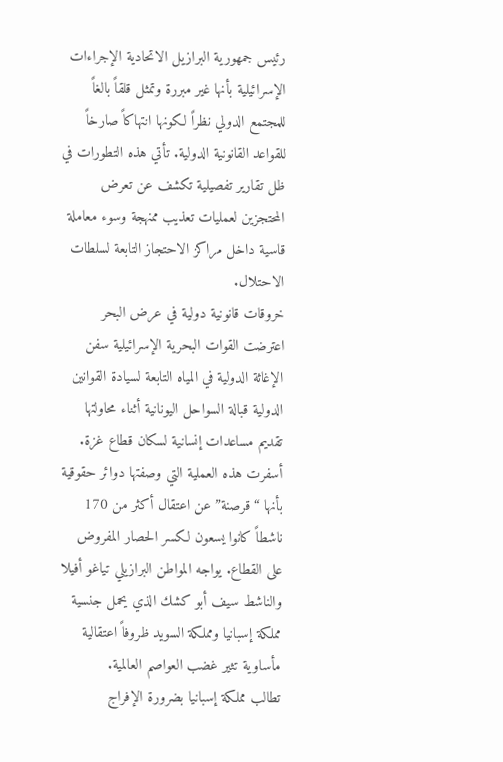رئيس جمهورية البرازيل الاتحادية الإجراءات الإسرائيلية بأنها غير مبررة وتمثل قلقاً بالغاً للمجتمع الدولي نظراً لكونها انتهاكاً صارخاً للقواعد القانونية الدولية. تأتي هذه التطورات في ظل تقارير تفصيلية تكشف عن تعرض المحتجزين لعمليات تعذيب ممنهجة وسوء معاملة قاسية داخل مراكز الاحتجاز التابعة لسلطات الاحتلال.
خروقات قانونية دولية في عرض البحر
اعترضت القوات البحرية الإسرائيلية سفن الإغاثة الدولية في المياه التابعة لسيادة القوانين الدولية قبالة السواحل اليونانية أثناء محاولتها تقديم مساعدات إنسانية لسكان قطاع غزة. أسفرت هذه العملية التي وصفتها دوائر حقوقية بأنها “قرصنة” عن اعتقال أكثر من 170 ناشطاً كانوا يسعون لكسر الحصار المفروض على القطاع. يواجه المواطن البرازيلي تياغو أفيلا والناشط سيف أبو كشك الذي يحمل جنسية مملكة إسبانيا ومملكة السويد ظروفاً اعتقالية مأساوية تثير غضب العواصم العالمية.
تطالب مملكة إسبانيا بضرورة الإفراج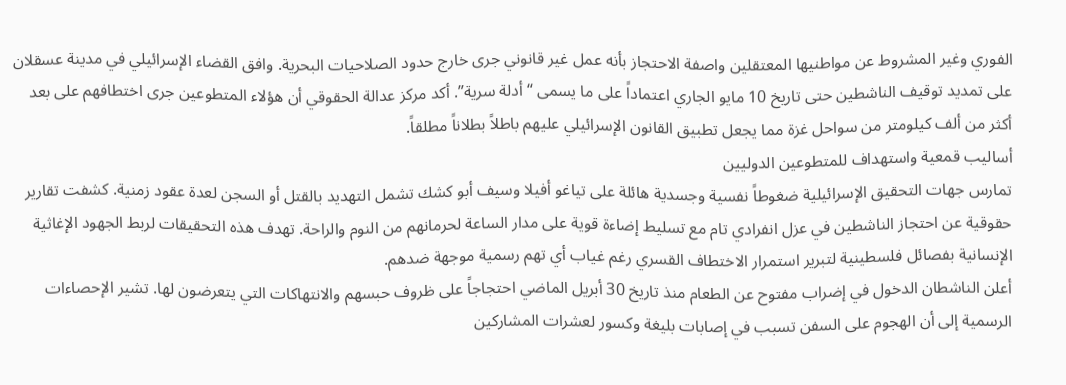الفوري وغير المشروط عن مواطنيها المعتقلين واصفة الاحتجاز بأنه عمل غير قانوني جرى خارج حدود الصلاحيات البحرية. وافق القضاء الإسرائيلي في مدينة عسقلان على تمديد توقيف الناشطين حتى تاريخ 10 مايو الجاري اعتماداً على ما يسمى “أدلة سرية”. أكد مركز عدالة الحقوقي أن هؤلاء المتطوعين جرى اختطافهم على بعد أكثر من ألف كيلومتر من سواحل غزة مما يجعل تطبيق القانون الإسرائيلي عليهم باطلاً بطلاناً مطلقاً.
أساليب قمعية واستهداف للمتطوعين الدوليين
تمارس جهات التحقيق الإسرائيلية ضغوطاً نفسية وجسدية هائلة على تياغو أفيلا وسيف أبو كشك تشمل التهديد بالقتل أو السجن لعدة عقود زمنية. كشفت تقارير حقوقية عن احتجاز الناشطين في عزل انفرادي تام مع تسليط إضاءة قوية على مدار الساعة لحرمانهم من النوم والراحة. تهدف هذه التحقيقات لربط الجهود الإغاثية الإنسانية بفصائل فلسطينية لتبرير استمرار الاختطاف القسري رغم غياب أي تهم رسمية موجهة ضدهم.
أعلن الناشطان الدخول في إضراب مفتوح عن الطعام منذ تاريخ 30 أبريل الماضي احتجاجاً على ظروف حبسهم والانتهاكات التي يتعرضون لها. تشير الإحصاءات الرسمية إلى أن الهجوم على السفن تسبب في إصابات بليغة وكسور لعشرات المشاركين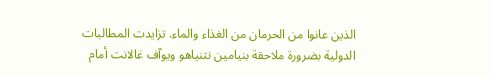الذين عانوا من الحرمان من الغذاء والماء. تزايدت المطالبات الدولية بضرورة ملاحقة بنيامين نتنياهو ويوآف غالانت أمام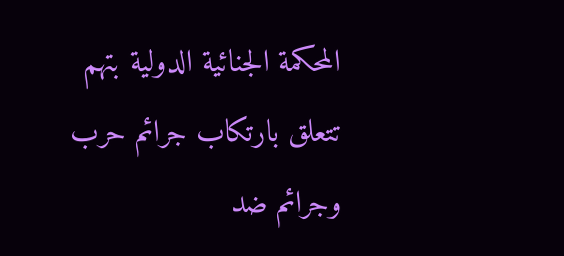المحكمة الجنائية الدولية بتهم تتعلق بارتكاب جرائم حرب وجرائم ضد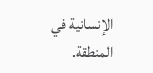الإنسانية في المنطقة.